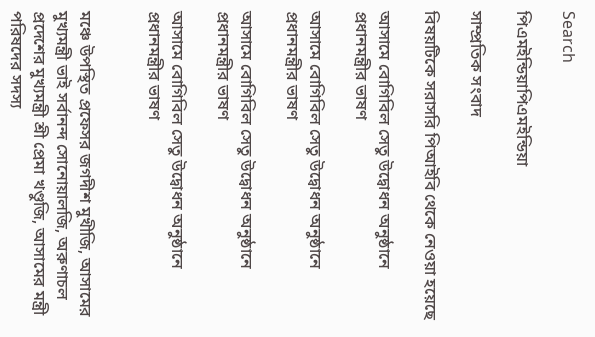Search

পিএমইন্ডিয়াপিএমইন্ডিয়া

সাম্প্রতিক সংবাদ

বিষয়টিকে সরাসরি পিআইবি থেকে নেওয়া হয়েছে

আসামে বোগিবিল সেতু উদ্বোধন অনুষ্ঠানে প্রধানমন্ত্রীর ভাষণ

আসামে বোগিবিল সেতু উদ্বোধন অনুষ্ঠানে প্রধানমন্ত্রীর ভাষণ

আসামে বোগিবিল সেতু উদ্বোধন অনুষ্ঠানে প্রধানমন্ত্রীর ভাষণ

আসামে বোগিবিল সেতু উদ্বোধন অনুষ্ঠানে প্রধানমন্ত্রীর ভাষণ


মঞ্চে উপস্থিত প্রফেসর জগদীশ মুখীজি, আসামের মুখ্যমন্ত্রী ভাই সর্বানন্দ সোনোয়ালজি, অরুণাচল প্রদেশের মুখ্যমন্ত্রী শ্রী প্রেমা খণ্ডুজি, আসামের মন্ত্রী পরিষদের সদস্য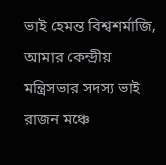ভাই হেমন্ত বিশ্বশর্মাজি, আমার কেন্দ্রীয় মন্ত্রিসভার সদস্য ভাই রাজন মঞ্চে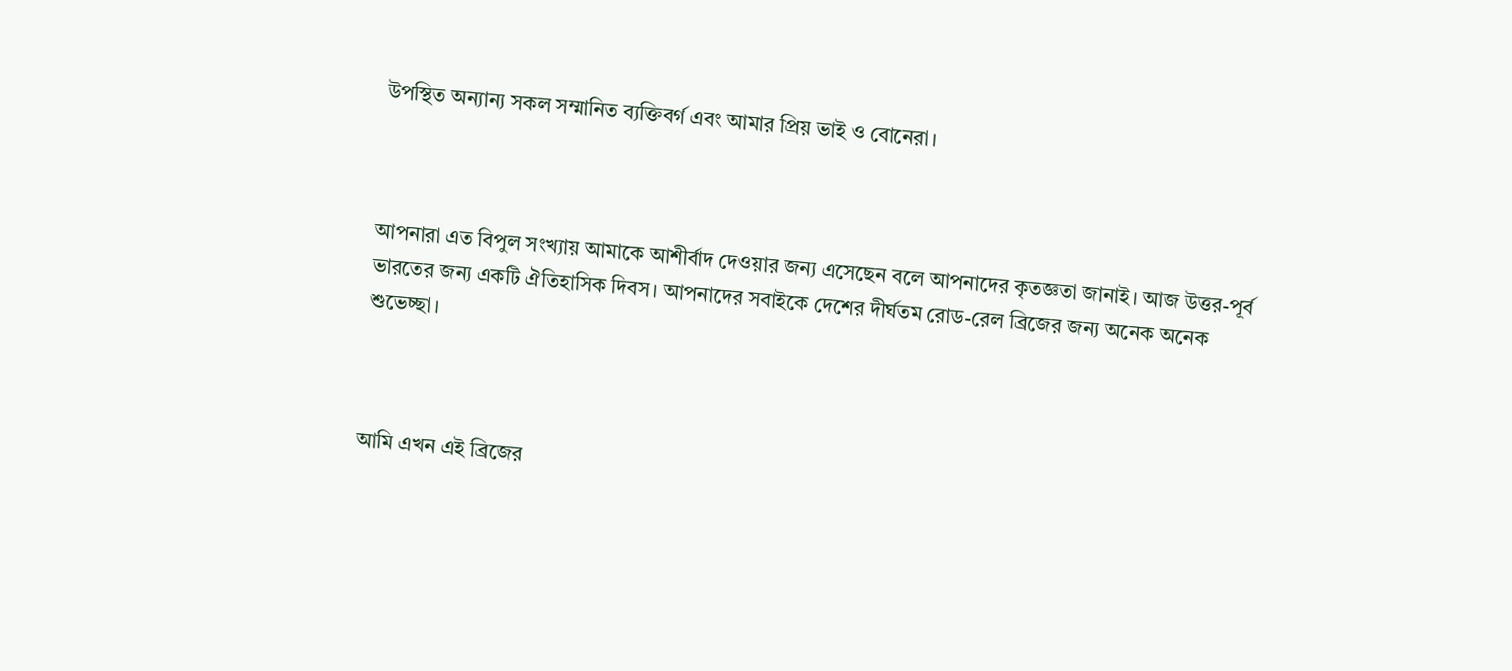উপস্থিত অন্যান্য সকল সম্মানিত ব্যক্তিবর্গ এবং আমার প্রিয় ভাই ও বোনেরা।



আপনারা এত বিপুল সংখ্যায় আমাকে আশীর্বাদ দেওয়ার জন্য এসেছেন বলে আপনাদের কৃতজ্ঞতা জানাই। আজ উত্তর-পূর্ব ভারতের জন্য একটি ঐতিহাসিক দিবস। আপনাদের সবাইকে দেশের দীর্ঘতম রোড-রেল ব্রিজের জন্য অনেক অনেক শুভেচ্ছা।



আমি এখন এই ব্রিজের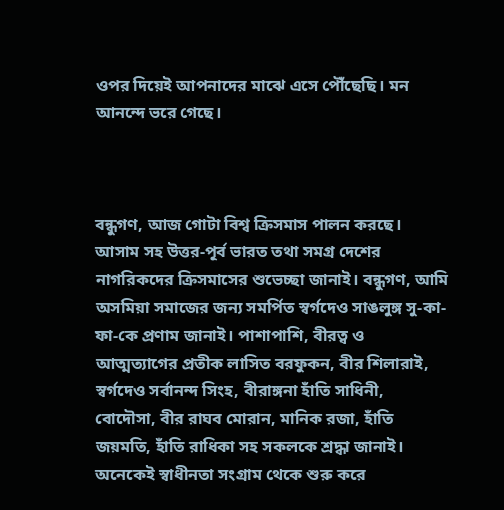ওপর দিয়েই আপনাদের মাঝে এসে পৌঁছেছি। মন আনন্দে ভরে গেছে।



বন্ধুগণ, আজ গোটা বিশ্ব ক্রিসমাস পালন করছে। আসাম সহ উত্তর-পূর্ব ভারত তথা সমগ্র দেশের নাগরিকদের ক্রিসমাসের শুভেচ্ছা জানাই। বন্ধুগণ, আমি অসমিয়া সমাজের জন্য সমর্পিত স্বর্গদেও সাঙলুঙ্গ সু-কা-ফা-কে প্রণাম জানাই। পাশাপাশি, বীরত্ব ও আত্মত্যাগের প্রতীক লাসিত বরফুকন, বীর শিলারাই, স্বর্গদেও সর্বানন্দ সিংহ, বীরাঙ্গনা হাঁতি সাধিনী, বোদৌসা, বীর রাঘব মোরান, মানিক রজা, হাঁতি জয়মতি, হাঁতি রাধিকা সহ সকলকে শ্রদ্ধা জানাই। অনেকেই স্বাধীনতা সংগ্রাম থেকে শুরু করে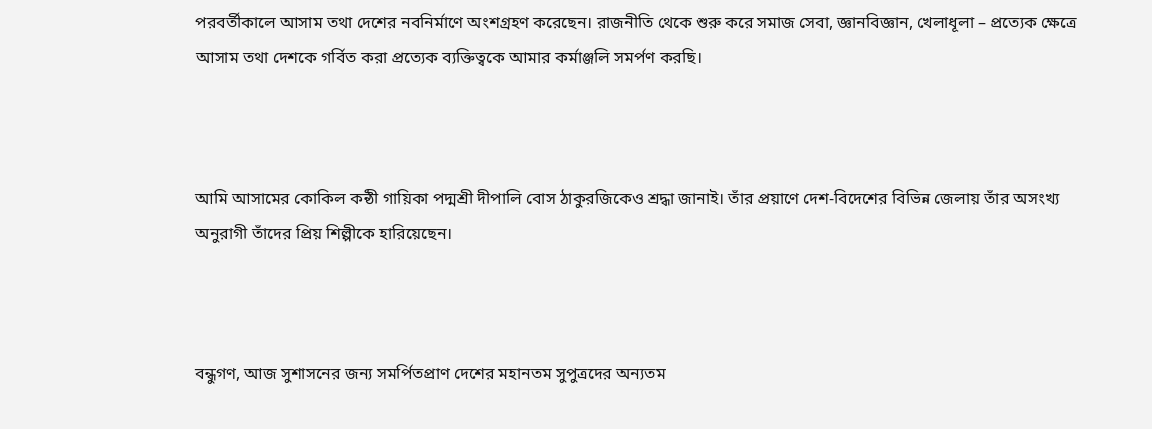পরবর্তীকালে আসাম তথা দেশের নবনির্মাণে অংশগ্রহণ করেছেন। রাজনীতি থেকে শুরু করে সমাজ সেবা, জ্ঞানবিজ্ঞান, খেলাধূলা – প্রত্যেক ক্ষেত্রে আসাম তথা দেশকে গর্বিত করা প্রত্যেক ব্যক্তিত্বকে আমার কর্মাঞ্জলি সমর্পণ করছি।



আমি আসামের কোকিল কন্ঠী গায়িকা পদ্মশ্রী দীপালি বোস ঠাকুরজিকেও শ্রদ্ধা জানাই। তাঁর প্রয়াণে দেশ-বিদেশের বিভিন্ন জেলায় তাঁর অসংখ্য অনুরাগী তাঁদের প্রিয় শিল্পীকে হারিয়েছেন।



বন্ধুগণ, আজ সুশাসনের জন্য সমর্পিতপ্রাণ দেশের মহানতম সুপুত্রদের অন্যতম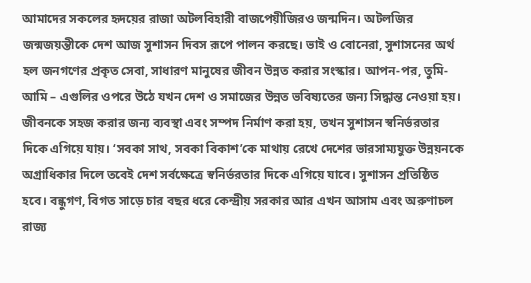আমাদের সকলের হৃদয়ের রাজা অটলবিহারী বাজপেয়ীজিরও জন্মদিন। অটলজির জন্মজয়ন্তীকে দেশ আজ সুশাসন দিবস রূপে পালন করছে। ভাই ও বোনেরা, সুশাসনের অর্থ হল জনগণের প্রকৃত সেবা, সাধারণ মানুষের জীবন উন্নত করার সংস্কার। আপন-পর, তুমি-আমি – এগুলির ওপরে উঠে যখন দেশ ও সমাজের উন্নত ভবিষ্যতের জন্য সিদ্ধান্ত নেওয়া হয়। জীবনকে সহজ করার জন্য ব্যবস্থা এবং সম্পদ নির্মাণ করা হয়, তখন সুশাসন স্বনির্ভরতার দিকে এগিয়ে যায়। ‘সবকা সাথ, সবকা বিকাশ’কে মাথায় রেখে দেশের ভারসাম্যযুক্ত উন্নয়নকে অগ্রাধিকার দিলে তবেই দেশ সর্বক্ষেত্রে স্বনির্ভরতার দিকে এগিয়ে যাবে। সুশাসন প্রতিষ্ঠিত হবে। বন্ধুগণ, বিগত সাড়ে চার বছর ধরে কেন্দ্রীয় সরকার আর এখন আসাম এবং অরুণাচল রাজ্য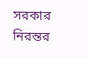সরকার নিরন্তর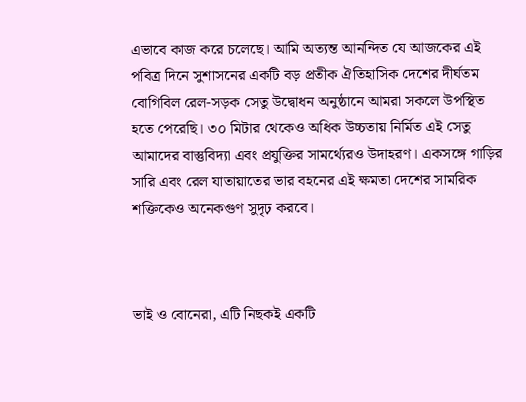এভাবে কাজ করে চলেছে। আমি অত্যন্ত আনন্দিত যে আজকের এই পবিত্র দিনে সুশাসনের একটি বড় প্রতীক ঐতিহাসিক দেশের দীর্ঘতম বোগিবিল রেল-সড়ক সেতু উদ্বোধন অনুষ্ঠানে আমরা সকলে উপস্থিত হতে পেরেছি। ৩০ মিটার থেকেও অধিক উচ্চতায় নির্মিত এই সেতু আমাদের বাস্তুবিদ্যা এবং প্রযুক্তির সামর্থ্যেরও উদাহরণ। একসঙ্গে গাড়ির সারি এবং রেল যাতায়াতের ভার বহনের এই ক্ষমতা দেশের সামরিক শক্তিকেও অনেকগুণ সুদৃঢ় করবে।



ভাই ও বোনেরা, এটি নিছকই একটি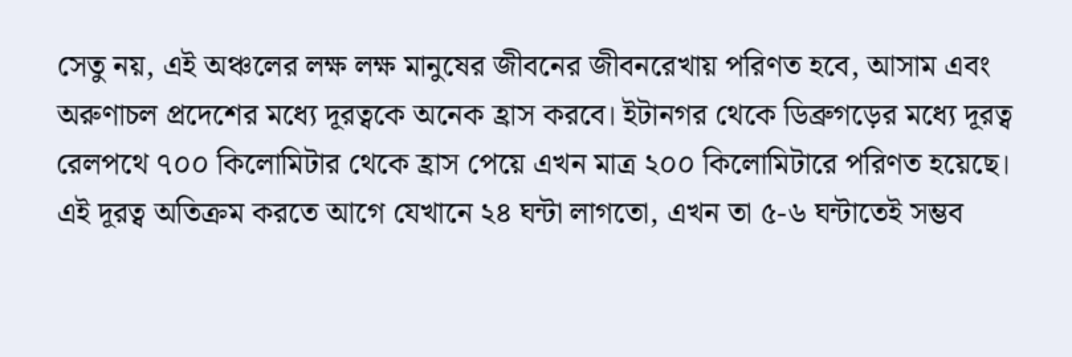সেতু নয়, এই অঞ্চলের লক্ষ লক্ষ মানুষের জীবনের জীবনরেখায় পরিণত হবে, আসাম এবং অরুণাচল প্রদেশের মধ্যে দূরত্বকে অনেক হ্রাস করবে। ইটানগর থেকে ডিব্রুগড়ের মধ্যে দূরত্ব রেলপথে ৭০০ কিলোমিটার থেকে হ্রাস পেয়ে এখন মাত্র ২০০ কিলোমিটারে পরিণত হয়েছে। এই দূরত্ব অতিক্রম করতে আগে যেখানে ২৪ ঘন্টা লাগতো, এখন তা ৫-৬ ঘন্টাতেই সম্ভব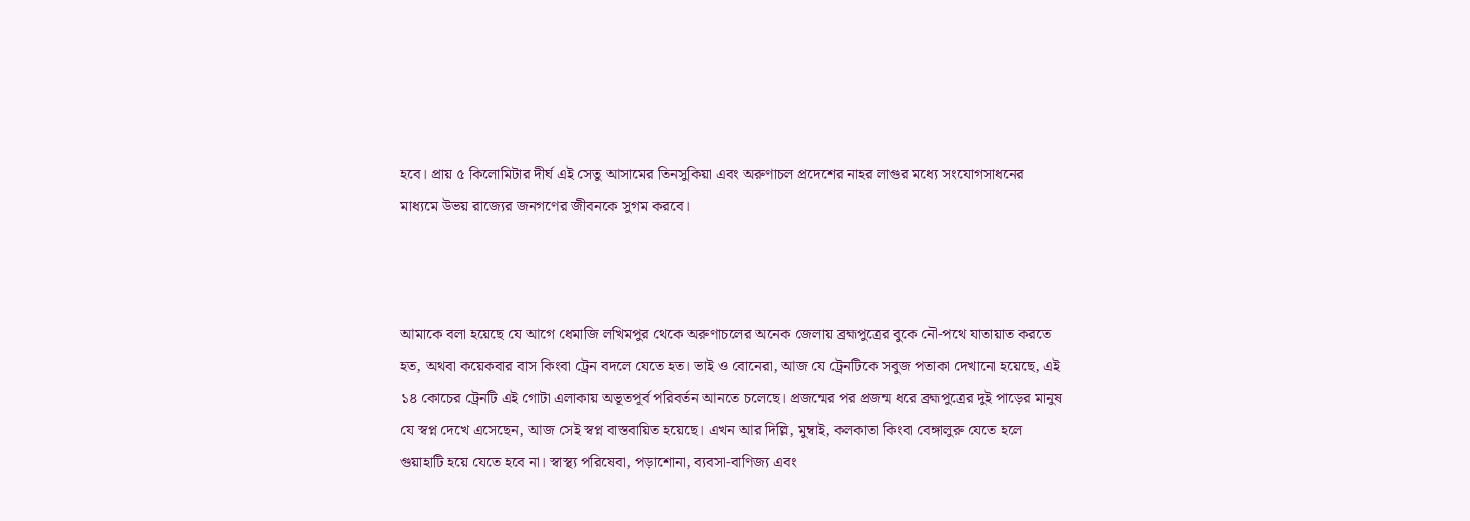হবে। প্রায় ৫ কিলোমিটার দীর্ঘ এই সেতু আসামের তিনসুকিয়া এবং অরুণাচল প্রদেশের নাহর লাগুর মধ্যে সংযোগসাধনের মাধ্যমে উভয় রাজ্যের জনগণের জীবনকে সুগম করবে।



আমাকে বলা হয়েছে যে আগে ধেমাজি লখিমপুর থেকে অরুণাচলের অনেক জেলায় ব্রহ্মপুত্রের বুকে নৌ-পথে যাতায়াত করতে হত, অথবা কয়েকবার বাস কিংবা ট্রেন বদলে যেতে হত। ভাই ও বোনেরা, আজ যে ট্রেনটিকে সবুজ পতাকা দেখানো হয়েছে, এই ১৪ কোচের ট্রেনটি এই গোটা এলাকায় অভূতপূর্ব পরিবর্তন আনতে চলেছে। প্রজন্মের পর প্রজন্ম ধরে ব্রহ্মপুত্রের দুই পাড়ের মানুষ যে স্বপ্ন দেখে এসেছেন, আজ সেই স্বপ্ন বাস্তবায়িত হয়েছে। এখন আর দিল্লি, মুম্বাই, কলকাতা কিংবা বেঙ্গালুরু যেতে হলে গুয়াহাটি হয়ে যেতে হবে না। স্বাস্থ্য পরিষেবা, পড়াশোনা, ব্যবসা-বাণিজ্য এবং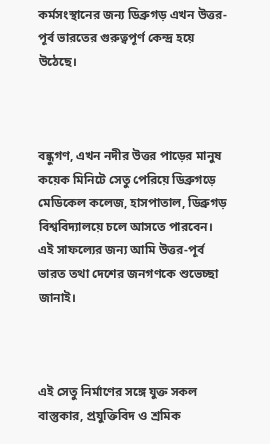কর্মসংস্থানের জন্য ডিব্রুগড় এখন উত্তর-পূর্ব ভারতের গুরুত্বপূর্ণ কেন্দ্র হয়ে উঠেছে।



বন্ধুগণ, এখন নদীর উত্তর পাড়ের মানুষ কয়েক মিনিটে সেতু পেরিয়ে ডিব্রুগড়ে মেডিকেল কলেজ, হাসপাতাল, ডিব্রুগড় বিশ্ববিদ্যালয়ে চলে আসতে পারবেন। এই সাফল্যের জন্য আমি উত্তর-পূর্ব ভারত তথা দেশের জনগণকে শুভেচ্ছা জানাই।



এই সেতু নির্মাণের সঙ্গে যুক্ত সকল বাস্তুকার, প্রযুক্তিবিদ ও শ্রমিক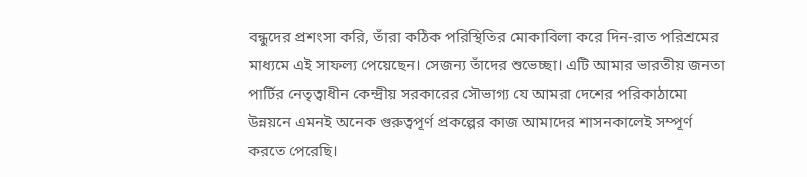বন্ধুদের প্রশংসা করি, তাঁরা কঠিক পরিস্থিতির মোকাবিলা করে দিন-রাত পরিশ্রমের মাধ্যমে এই সাফল্য পেয়েছেন। সেজন্য তাঁদের শুভেচ্ছা। এটি আমার ভারতীয় জনতা পার্টির নেতৃত্বাধীন কেন্দ্রীয় সরকারের সৌভাগ্য যে আমরা দেশের পরিকাঠামো উন্নয়নে এমনই অনেক গুরুত্বপূর্ণ প্রকল্পের কাজ আমাদের শাসনকালেই সম্পূর্ণ করতে পেরেছি।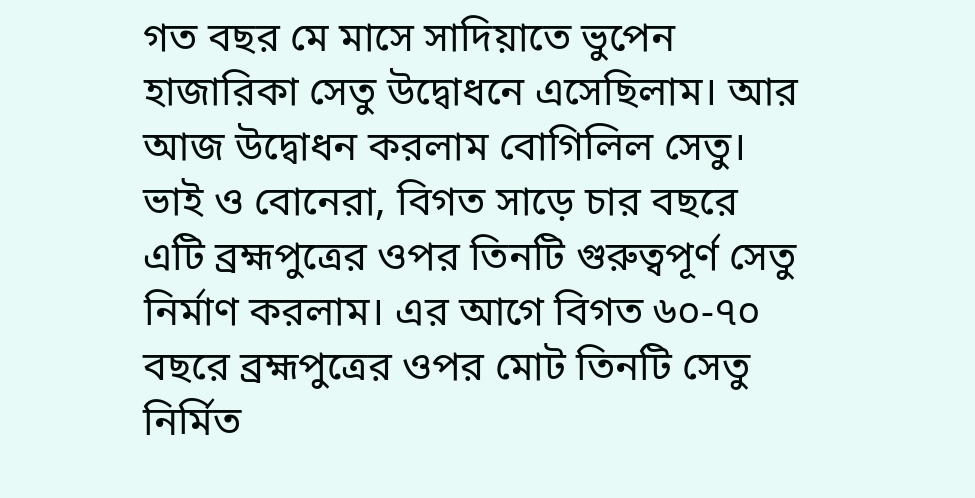গত বছর মে মাসে সাদিয়াতে ভুপেন হাজারিকা সেতু উদ্বোধনে এসেছিলাম। আর আজ উদ্বোধন করলাম বোগিলিল সেতু। ভাই ও বোনেরা, বিগত সাড়ে চার বছরে এটি ব্রহ্মপুত্রের ওপর তিনটি গুরুত্বপূর্ণ সেতু নির্মাণ করলাম। এর আগে বিগত ৬০-৭০ বছরে ব্রহ্মপুত্রের ওপর মোট তিনটি সেতু নির্মিত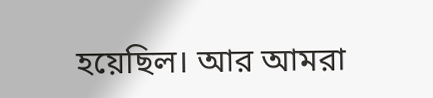হয়েছিল। আর আমরা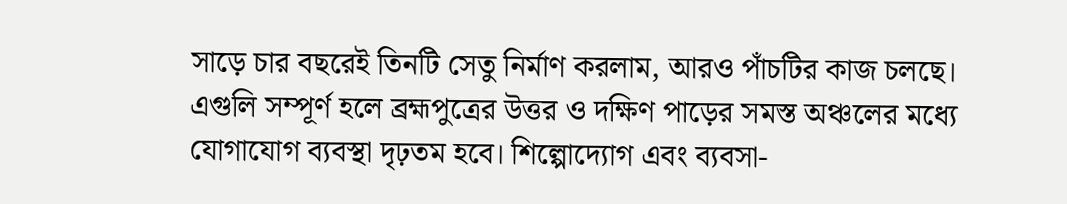সাড়ে চার বছরেই তিনটি সেতু নির্মাণ করলাম, আরও পাঁচটির কাজ চলছে। এগুলি সম্পূর্ণ হলে ব্রহ্মপুত্রের উত্তর ও দক্ষিণ পাড়ের সমস্ত অঞ্চলের মধ্যে যোগাযোগ ব্যবস্থা দৃঢ়তম হবে। শিল্পোদ্যোগ এবং ব্যবসা-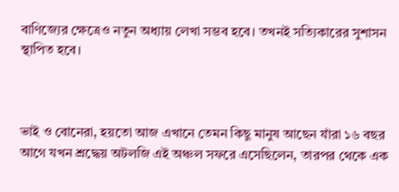বাণিজ্যের ক্ষেত্রেও নতুন অধ্যায় লেখা সম্ভব হবে। তখনই সত্যিকারের সুশাসন স্থাপিত হবে।



ভাই ও বোনেরা, হয়তো আজ এখানে তেমন কিছু মানুষ আছেন যাঁরা ১৬ বছর আগে যখন শ্রদ্ধেয় অটলজি এই অঞ্চল সফরে এসেছিলেন, তারপর থেকে এক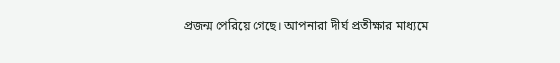প্রজন্ম পেরিয়ে গেছে। আপনারা দীর্ঘ প্রতীক্ষার মাধ্যমে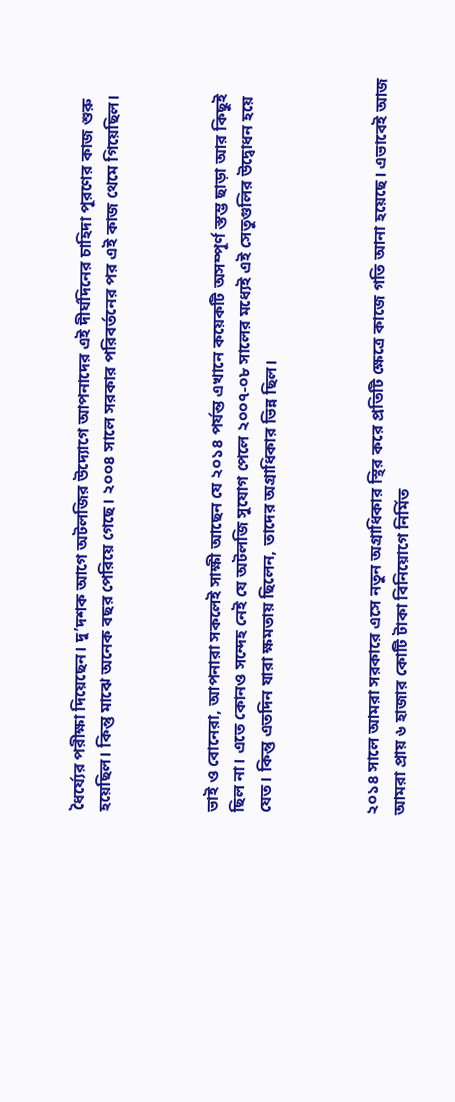ধৈর্য্যের পরীক্ষা দিয়েছেন। দু’দশক আগে অটলজির উদ্যোগে আপনাদের এই দীর্ঘদিনের চাহিদা পূরণের কাজ শুরু হয়েছিল। কিন্তু মাঝে অনেক বছর পেরিয়ে গেছে। ২০০৪ সালে সরকার পরিবর্তনের পর এই কাজ থেমে গিয়েছিল।



ভাই ও বোনেরা, আপনারা সকলেই সাক্ষী আছেন যে ২০১৪ পর্যন্ত এখানে কয়েকটি অসম্পূর্ণ স্তম্ভ ছাড়া আর কিছুই ছিল না। এতে কোনও সন্দেহ নেই যে অটলজি সুযোগ পেলে ২০০৭-০৮ সালের মধ্যেই এই সেতুগুলির উদ্বোধন হয়ে যেত। কিন্তু এতদিন যারা ক্ষমতায় ছিলেন, তাদের অগ্রাধিকার ভিন্ন ছিল।



২০১৪ সালে আমরা সরকারে এসে নতুন অগ্রাধিকার স্থির করে প্রতিটি ক্ষেত্রে কাজে গতি আনা হয়েছে। এভাবেই আজ আমরা প্রায় ৬ হাজার কোটি টাকা বিনিয়োগে নির্মিত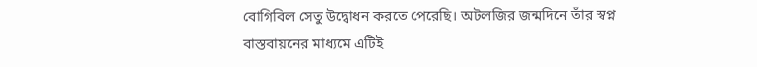বোগিবিল সেতু উদ্বোধন করতে পেরেছি। অটলজির জন্মদিনে তাঁর স্বপ্ন বাস্তবায়নের মাধ্যমে এটিই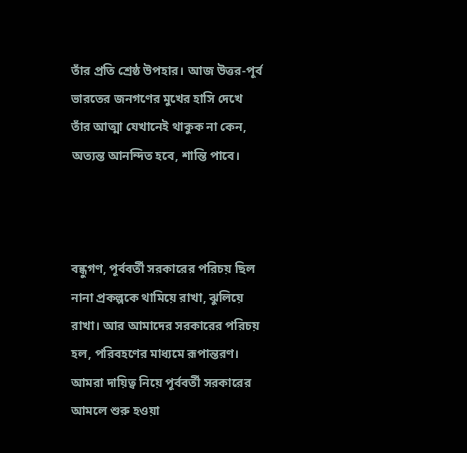তাঁর প্রতি শ্রেষ্ঠ উপহার। আজ উত্তর-পূর্ব ভারতের জনগণের মুখের হাসি দেখে তাঁর আত্মা যেখানেই থাকুক না কেন, অত্যন্ত আনন্দিত হবে, শান্তি পাবে।



বন্ধুগণ, পূর্ববর্তী সরকারের পরিচয় ছিল নানা প্রকল্পকে থামিয়ে রাখা, ঝুলিয়ে রাখা। আর আমাদের সরকারের পরিচয় হল, পরিবহণের মাধ্যমে রূপান্তরণ। আমরা দায়িত্ব নিয়ে পূর্ববর্তী সরকারের আমলে শুরু হওয়া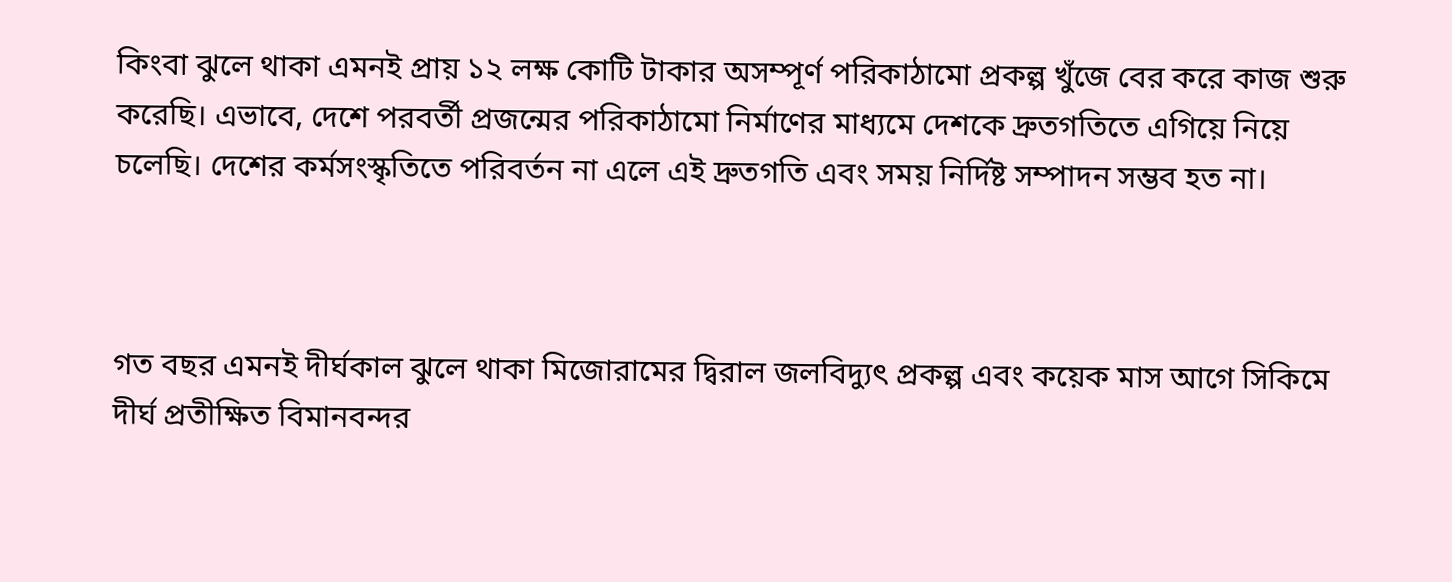কিংবা ঝুলে থাকা এমনই প্রায় ১২ লক্ষ কোটি টাকার অসম্পূর্ণ পরিকাঠামো প্রকল্প খুঁজে বের করে কাজ শুরু করেছি। এভাবে, দেশে পরবর্তী প্রজন্মের পরিকাঠামো নির্মাণের মাধ্যমে দেশকে দ্রুতগতিতে এগিয়ে নিয়ে চলেছি। দেশের কর্মসংস্কৃতিতে পরিবর্তন না এলে এই দ্রুতগতি এবং সময় নির্দিষ্ট সম্পাদন সম্ভব হত না।



গত বছর এমনই দীর্ঘকাল ঝুলে থাকা মিজোরামের দ্বিরাল জলবিদ্যুৎ প্রকল্প এবং কয়েক মাস আগে সিকিমে দীর্ঘ প্রতীক্ষিত বিমানবন্দর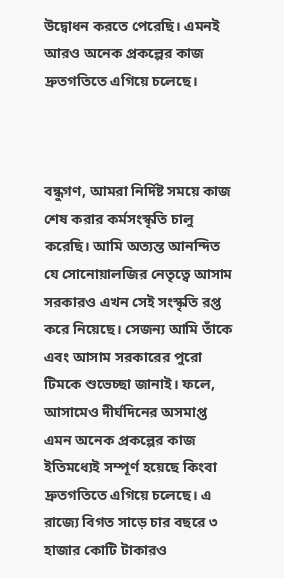উদ্বোধন করতে পেরেছি। এমনই আরও অনেক প্রকল্পের কাজ দ্রুতগতিতে এগিয়ে চলেছে।



বন্ধুগণ, আমরা নির্দিষ্ট সময়ে কাজ শেষ করার কর্মসংস্কৃতি চালু করেছি। আমি অত্যন্ত আনন্দিত যে সোনোয়ালজির নেতৃত্বে আসাম সরকারও এখন সেই সংস্কৃতি রপ্ত করে নিয়েছে। সেজন্য আমি তাঁকে এবং আসাম সরকারের পুরো টিমকে শুভেচ্ছা জানাই। ফলে, আসামেও দীর্ঘদিনের অসমাপ্ত এমন অনেক প্রকল্পের কাজ ইতিমধ্যেই সম্পূর্ণ হয়েছে কিংবা দ্রুতগতিতে এগিয়ে চলেছে। এ রাজ্যে বিগত সাড়ে চার বছরে ৩ হাজার কোটি টাকারও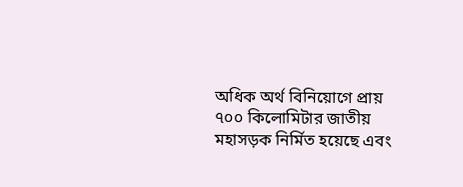অধিক অর্থ বিনিয়োগে প্রায় ৭০০ কিলোমিটার জাতীয় মহাসড়ক নির্মিত হয়েছে এবং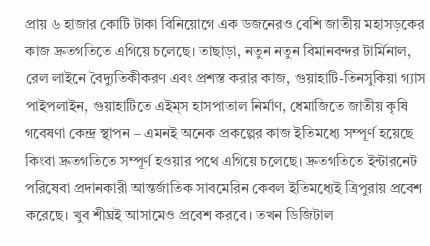প্রায় ৬ হাজার কোটি টাকা বিনিয়োগে এক ডজনেরও বেশি জাতীয় মহাসড়কের কাজ দ্রুতগতিতে এগিয়ে চলেছে। তাছাড়া, নতুন নতুন বিমানবন্দর টার্মিনাল, রেল লাইনে বৈদ্যুতিকীকরণ এবং প্রশস্ত করার কাজ, গুয়াহাটি-তিনসুকিয়া গ্যাস পাইপলাইন, গুয়াহাটিতে এইম্‌স হাসপাতাল নির্মাণ, ধেমাজিতে জাতীয় কৃষি গবেষণা কেন্দ্র স্থাপন – এমনই অনেক প্রকল্পের কাজ ইতিমধ্যে সম্পূর্ণ হয়েছে কিংবা দ্রুতগতিতে সম্পূর্ণ হওয়ার পথে এগিয়ে চলেছে। দ্রুতগতিতে ইন্টারনেট পরিষেবা প্রদানকারী আন্তর্জাতিক সাবমেরিন কেবল ইতিমধ্যেই ত্রিপুরায় প্রবেশ করেছে। খুব শীঘ্রই আসামেও প্রবেশ করবে। তখন ডিজিটাল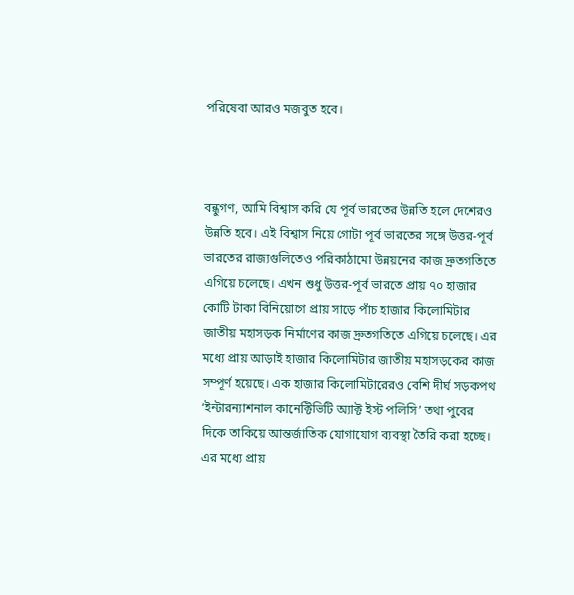পরিষেবা আরও মজবুত হবে।



বন্ধুগণ, আমি বিশ্বাস করি যে পূর্ব ভারতের উন্নতি হলে দেশেরও উন্নতি হবে। এই বিশ্বাস নিয়ে গোটা পূর্ব ভারতের সঙ্গে উত্তর-পূর্ব ভারতের রাজ্যগুলিতেও পরিকাঠামো উন্নয়নের কাজ দ্রুতগতিতে এগিয়ে চলেছে। এখন শুধু উত্তর-পূর্ব ভারতে প্রায় ৭০ হাজার কোটি টাকা বিনিয়োগে প্রায় সাড়ে পাঁচ হাজার কিলোমিটার জাতীয় মহাসড়ক নির্মাণের কাজ দ্রুতগতিতে এগিয়ে চলেছে। এর মধ্যে প্রায় আড়াই হাজার কিলোমিটার জাতীয় মহাসড়কের কাজ সম্পূর্ণ হয়েছে। এক হাজার কিলোমিটারেরও বেশি দীর্ঘ সড়কপথ ‘ইন্টারন্যাশনাল কানেক্টিভিটি অ্যাক্ট ইস্ট পলিসি’ তথা পুবের দিকে তাকিয়ে আন্তর্জাতিক যোগাযোগ ব্যবস্থা তৈরি করা হচ্ছে। এর মধ্যে প্রায়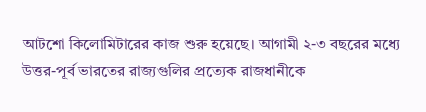আটশো কিলোমিটারের কাজ শুরু হয়েছে। আগামী ২-৩ বছরের মধ্যে উত্তর-পূর্ব ভারতের রাজ্যগুলির প্রত্যেক রাজধানীকে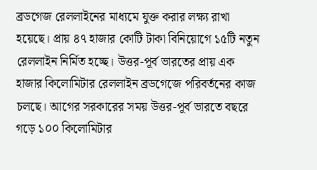ব্রডগেজ রেললাইনের মাধ্যমে যুক্ত করার লক্ষ্য রাখা হয়েছে। প্রায় ৪৭ হাজার কোটি টাকা বিনিয়োগে ১৫টি নতুন রেললাইন নির্মিত হচ্ছে। উত্তর-পূর্ব ভারতের প্রায় এক হাজার কিলোমিটার রেললাইন ব্রডগেজে পরিবর্তনের কাজ চলছে। আগের সরকারের সময় উত্তর-পূর্ব ভারতে বছরে গড়ে ১০০ কিলোমিটার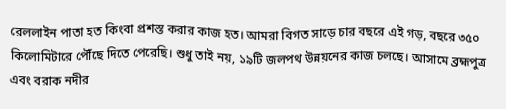রেললাইন পাতা হত কিংবা প্রশস্ত করার কাজ হত। আমরা বিগত সাড়ে চার বছরে এই গড়, বছরে ৩৫০ কিলোমিটারে পৌঁছে দিতে পেরেছি। শুধু তাই নয়, ১৯টি জলপথ উন্নয়নের কাজ চলছে। আসামে ব্রহ্মপুত্র এবং বরাক নদীর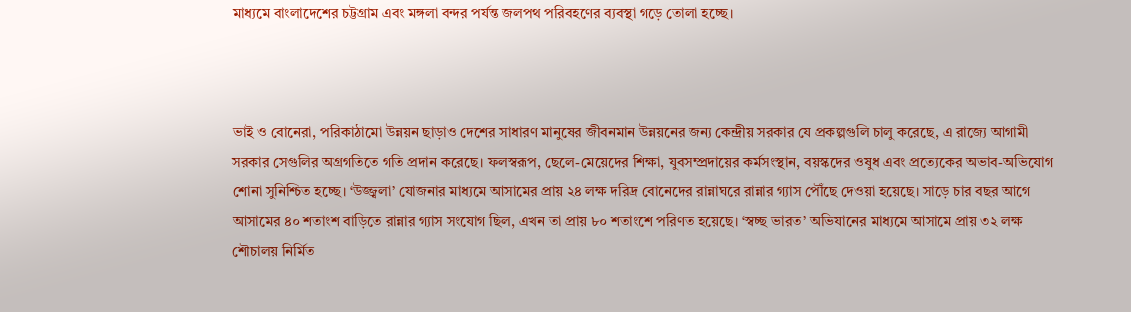মাধ্যমে বাংলাদেশের চট্টগ্রাম এবং মঙ্গলা বন্দর পর্যন্ত জলপথ পরিবহণের ব্যবস্থা গড়ে তোলা হচ্ছে।



ভাই ও বোনেরা, পরিকাঠামো উন্নয়ন ছাড়াও দেশের সাধারণ মানুষের জীবনমান উন্নয়নের জন্য কেন্দ্রীয় সরকার যে প্রকল্পগুলি চালু করেছে, এ রাজ্যে আগামী সরকার সেগুলির অগ্রগতিতে গতি প্রদান করেছে। ফলস্বরূপ, ছেলে-মেয়েদের শিক্ষা, যুবসম্প্রদায়ের কর্মসংস্থান, বয়স্কদের ওষুধ এবং প্রত্যেকের অভাব-অভিযোগ শোনা সুনিশ্চিত হচ্ছে। ‘উজ্জ্বলা’ যোজনার মাধ্যমে আসামের প্রায় ২৪ লক্ষ দরিদ্র বোনেদের রান্নাঘরে রান্নার গ্যাস পৌঁছে দেওয়া হয়েছে। সাড়ে চার বছর আগে আসামের ৪০ শতাংশ বাড়িতে রান্নার গ্যাস সংযোগ ছিল, এখন তা প্রায় ৮০ শতাংশে পরিণত হয়েছে। ‘স্বচ্ছ ভারত’ অভিযানের মাধ্যমে আসামে প্রায় ৩২ লক্ষ শৌচালয় নির্মিত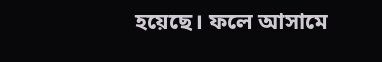হয়েছে। ফলে আসামে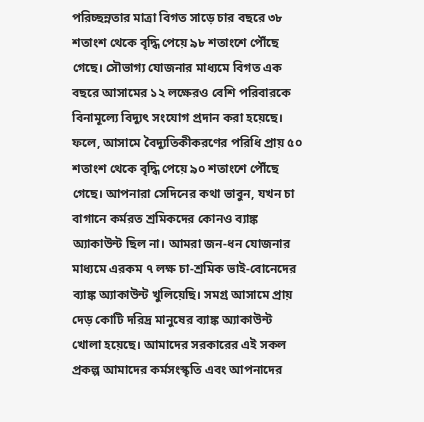পরিচ্ছন্নতার মাত্রা বিগত সাড়ে চার বছরে ৩৮ শতাংশ থেকে বৃদ্ধি পেয়ে ৯৮ শতাংশে পৌঁছে গেছে। সৌভাগ্য যোজনার মাধ্যমে বিগত এক বছরে আসামের ১২ লক্ষেরও বেশি পরিবারকে বিনামূল্যে বিদ্যুৎ সংযোগ প্রদান করা হয়েছে। ফলে, আসামে বৈদ্যুতিকীকরণের পরিধি প্রায় ৫০ শতাংশ থেকে বৃদ্ধি পেয়ে ৯০ শতাংশে পৌঁছে গেছে। আপনারা সেদিনের কথা ভাবুন, যখন চা বাগানে কর্মরত শ্রমিকদের কোনও ব্যাঙ্ক অ্যাকাউন্ট ছিল না। আমরা জন-ধন যোজনার মাধ্যমে এরকম ৭ লক্ষ চা-শ্রমিক ভাই-বোনেদের ব্যাঙ্ক অ্যাকাউন্ট খুলিয়েছি। সমগ্র আসামে প্রায় দেড় কোটি দরিদ্র মানুষের ব্যাঙ্ক অ্যাকাউন্ট খোলা হয়েছে। আমাদের সরকারের এই সকল প্রকল্প আমাদের কর্মসংস্কৃতি এবং আপনাদের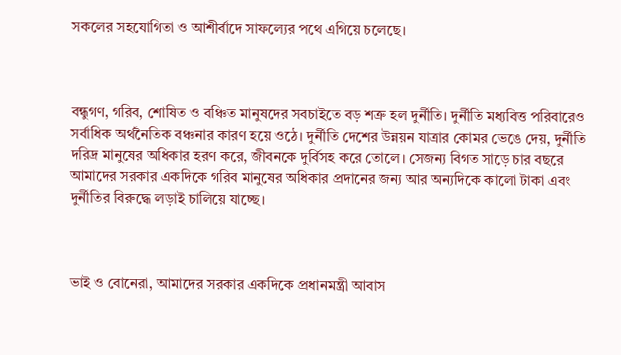সকলের সহযোগিতা ও আশীর্বাদে সাফল্যের পথে এগিয়ে চলেছে।



বন্ধুগণ, গরিব, শোষিত ও বঞ্চিত মানুষদের সবচাইতে বড় শত্রু হল দুর্নীতি। দুর্নীতি মধ্যবিত্ত পরিবারেও সর্বাধিক অর্থনৈতিক বঞ্চনার কারণ হয়ে ওঠে। দুর্নীতি দেশের উন্নয়ন যাত্রার কোমর ভেঙে দেয়, দুর্নীতি দরিদ্র মানুষের অধিকার হরণ করে, জীবনকে দুর্বিসহ করে তোলে। সেজন্য বিগত সাড়ে চার বছরে আমাদের সরকার একদিকে গরিব মানুষের অধিকার প্রদানের জন্য আর অন্যদিকে কালো টাকা এবং দুর্নীতির বিরুদ্ধে লড়াই চালিয়ে যাচ্ছে।



ভাই ও বোনেরা, আমাদের সরকার একদিকে প্রধানমন্ত্রী আবাস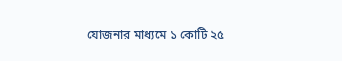যোজনার মাধ্যমে ১ কোটি ২৫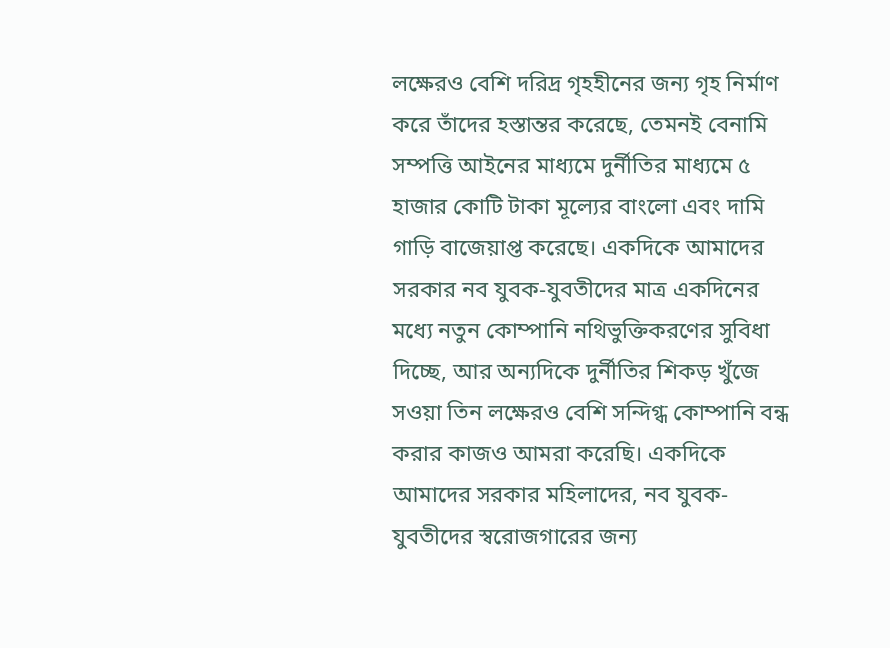লক্ষেরও বেশি দরিদ্র গৃহহীনের জন্য গৃহ নির্মাণ করে তাঁদের হস্তান্তর করেছে, তেমনই বেনামি সম্পত্তি আইনের মাধ্যমে দুর্নীতির মাধ্যমে ৫ হাজার কোটি টাকা মূল্যের বাংলো এবং দামি গাড়ি বাজেয়াপ্ত করেছে। একদিকে আমাদের সরকার নব যুবক-যুবতীদের মাত্র একদিনের মধ্যে নতুন কোম্পানি নথিভুক্তিকরণের সুবিধা দিচ্ছে, আর অন্যদিকে দুর্নীতির শিকড় খুঁজে সওয়া তিন লক্ষেরও বেশি সন্দিগ্ধ কোম্পানি বন্ধ করার কাজও আমরা করেছি। একদিকে আমাদের সরকার মহিলাদের, নব যুবক-যুবতীদের স্বরোজগারের জন্য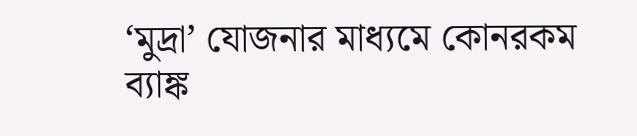‘মুদ্রা’ যোজনার মাধ্যমে কোনরকম ব্যাঙ্ক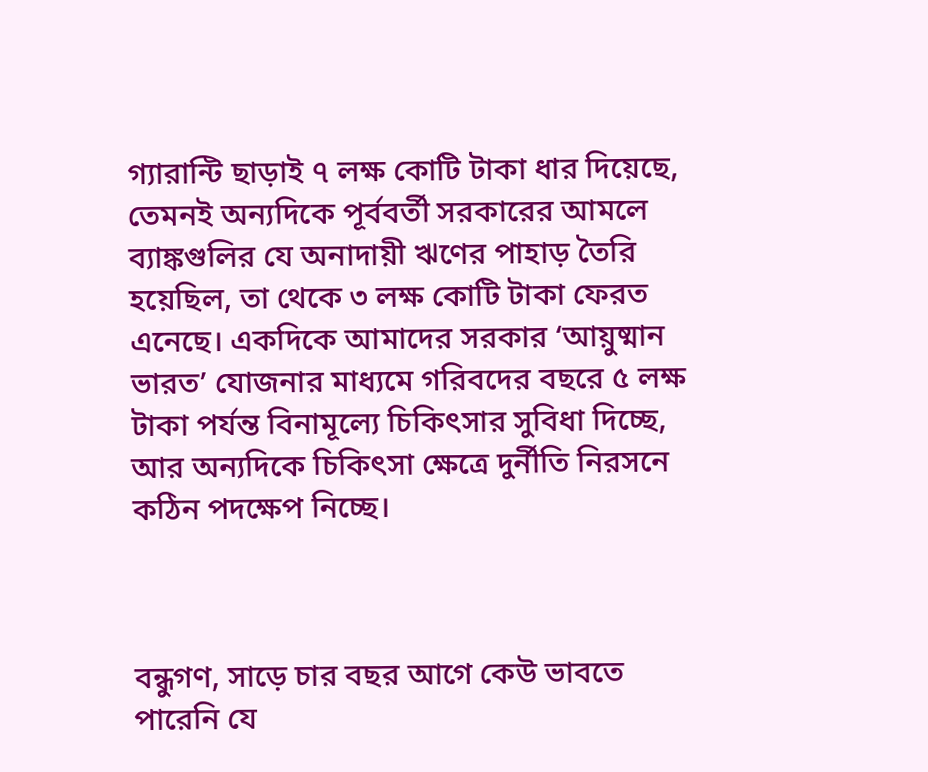গ্যারান্টি ছাড়াই ৭ লক্ষ কোটি টাকা ধার দিয়েছে, তেমনই অন্যদিকে পূর্ববর্তী সরকারের আমলে ব্যাঙ্কগুলির যে অনাদায়ী ঋণের পাহাড় তৈরি হয়েছিল, তা থেকে ৩ লক্ষ কোটি টাকা ফেরত এনেছে। একদিকে আমাদের সরকার ‘আয়ুষ্মান ভারত’ যোজনার মাধ্যমে গরিবদের বছরে ৫ লক্ষ টাকা পর্যন্ত বিনামূল্যে চিকিৎসার সুবিধা দিচ্ছে, আর অন্যদিকে চিকিৎসা ক্ষেত্রে দুর্নীতি নিরসনে কঠিন পদক্ষেপ নিচ্ছে।



বন্ধুগণ, সাড়ে চার বছর আগে কেউ ভাবতে পারেনি যে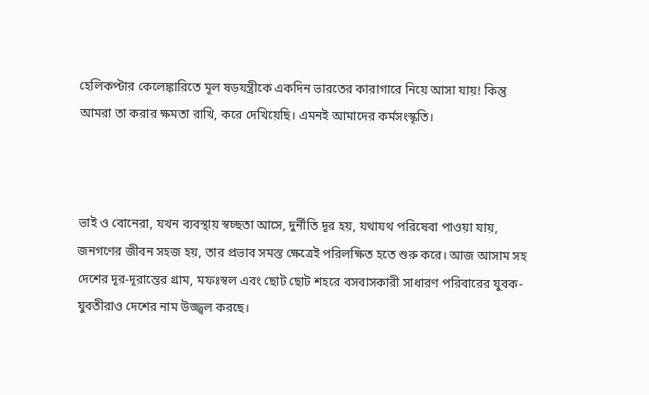হেলিকপ্টার কেলেঙ্কারিতে মূল ষড়যন্ত্রীকে একদিন ভারতের কারাগারে নিয়ে আসা যায়! কিন্তু আমরা তা করার ক্ষমতা রাখি, করে দেখিয়েছি। এমনই আমাদের কর্মসংস্কৃতি।



ভাই ও বোনেরা, যখন ব্যবস্থায় স্বচ্ছতা আসে, দুর্নীতি দূর হয়, যথাযথ পরিষেবা পাওয়া যায়, জনগণের জীবন সহজ হয়, তার প্রভাব সমস্ত ক্ষেত্রেই পরিলক্ষিত হতে শুরু করে। আজ আসাম সহ দেশের দূর-দূরান্তের গ্রাম, মফঃস্বল এবং ছোট ছোট শহরে বসবাসকারী সাধারণ পরিবারের যুবক-যুবতীরাও দেশের নাম উজ্জ্বল করছে।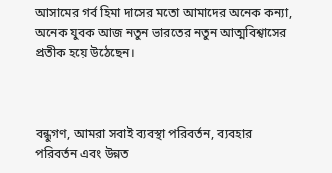আসামের গর্ব হিমা দাসের মতো আমাদের অনেক কন্যা, অনেক যুবক আজ নতুন ভারতের নতুন আত্মবিশ্বাসের প্রতীক হয়ে উঠেছেন।



বন্ধুগণ, আমরা সবাই ব্যবস্থা পরিবর্তন, ব্যবহার পরিবর্তন এবং উন্নত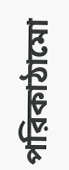পরিকাঠামো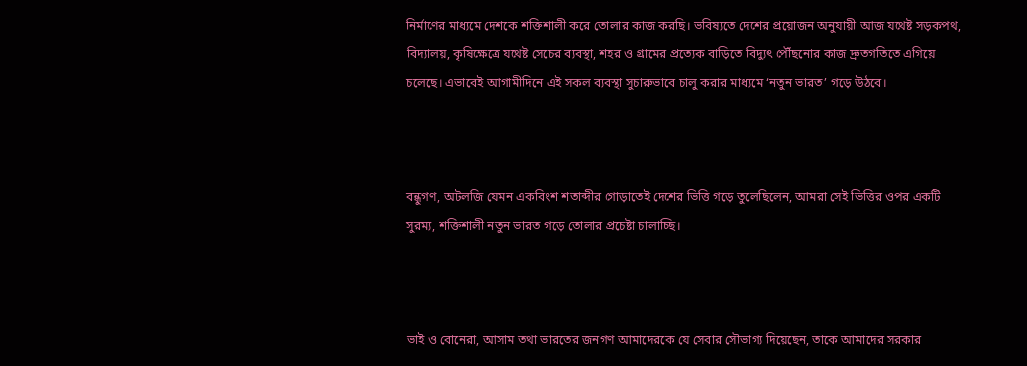নির্মাণের মাধ্যমে দেশকে শক্তিশালী করে তোলার কাজ করছি। ভবিষ্যতে দেশের প্রয়োজন অনুযায়ী আজ যথেষ্ট সড়কপথ, বিদ্যালয়, কৃষিক্ষেত্রে যথেষ্ট সেচের ব্যবস্থা, শহর ও গ্রামের প্রত্যেক বাড়িতে বিদ্যুৎ পৌঁছনোর কাজ দ্রুতগতিতে এগিয়ে চলেছে। এভাবেই আগামীদিনে এই সকল ব্যবস্থা সুচারুভাবে চালু করার মাধ্যমে ‘নতুন ভারত’ গড়ে উঠবে।



বন্ধুগণ, অটলজি যেমন একবিংশ শতাব্দীর গোড়াতেই দেশের ভিত্তি গড়ে তুলেছিলেন, আমরা সেই ভিত্তির ওপর একটি সুরম্য, শক্তিশালী নতুন ভারত গড়ে তোলার প্রচেষ্টা চালাচ্ছি।



ভাই ও বোনেরা, আসাম তথা ভারতের জনগণ আমাদেরকে যে সেবার সৌভাগ্য দিয়েছেন, তাকে আমাদের সরকার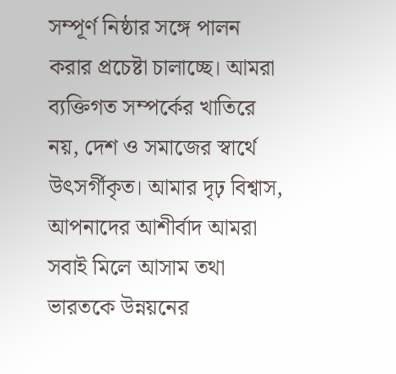সম্পূর্ণ নিষ্ঠার সঙ্গে পালন করার প্রচেষ্টা চালাচ্ছে। আমরা ব্যক্তিগত সম্পর্কের খাতিরে নয়, দেশ ও সমাজের স্বার্থে উৎসর্গীকৃত। আমার দৃঢ় বিশ্বাস, আপনাদের আশীর্বাদ আমরা সবাই মিলে আসাম তথা ভারতকে উন্নয়নের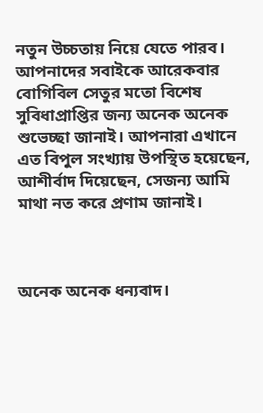নতুন উচ্চতায় নিয়ে যেতে পারব। আপনাদের সবাইকে আরেকবার বোগিবিল সেতুর মতো বিশেষ সুবিধাপ্রাপ্তির জন্য অনেক অনেক শুভেচ্ছা জানাই। আপনারা এখানে এত বিপুল সংখ্যায় উপস্থিত হয়েছেন, আশীর্বাদ দিয়েছেন, সেজন্য আমি মাথা নত করে প্রণাম জানাই।



অনেক অনেক ধন্যবাদ।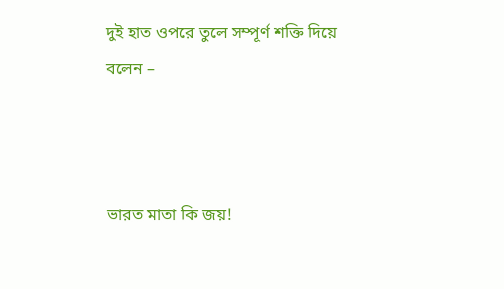দুই হাত ওপরে তুলে সম্পূর্ণ শক্তি দিয়ে বলেন –



ভারত মাতা কি জয়!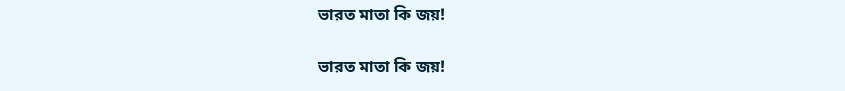ভারত মাতা কি জয়!

ভারত মাতা কি জয়!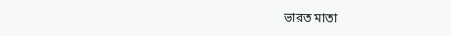ভারত মাতা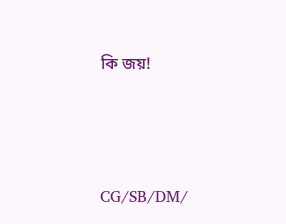কি জয়!





CG/SB/DM/